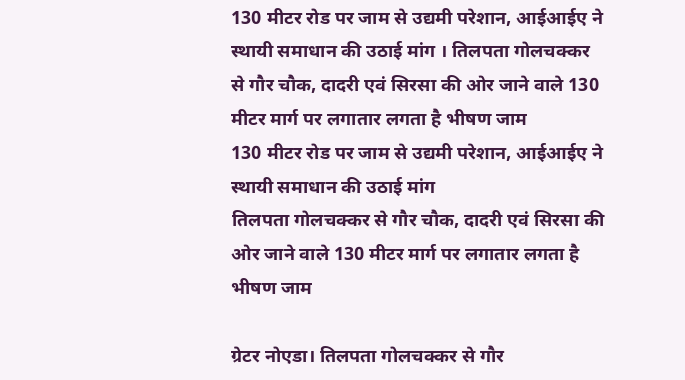130 मीटर रोड पर जाम से उद्यमी परेशान, आईआईए ने स्थायी समाधान की उठाई मांग । तिलपता गोलचक्कर से गौर चौक, दादरी एवं सिरसा की ओर जाने वाले 130 मीटर मार्ग पर लगातार लगता है भीषण जाम
130 मीटर रोड पर जाम से उद्यमी परेशान, आईआईए ने स्थायी समाधान की उठाई मांग
तिलपता गोलचक्कर से गौर चौक, दादरी एवं सिरसा की ओर जाने वाले 130 मीटर मार्ग पर लगातार लगता है भीषण जाम

ग्रेटर नोएडा। तिलपता गोलचक्कर से गौर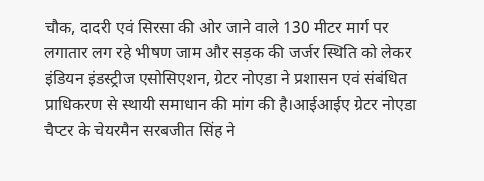चौक, दादरी एवं सिरसा की ओर जाने वाले 130 मीटर मार्ग पर लगातार लग रहे भीषण जाम और सड़क की जर्जर स्थिति को लेकर इंडियन इंडस्ट्रीज एसोसिएशन, ग्रेटर नोएडा ने प्रशासन एवं संबंधित प्राधिकरण से स्थायी समाधान की मांग की है।आईआईए ग्रेटर नोएडा चैप्टर के चेयरमैन सरबजीत सिंह ने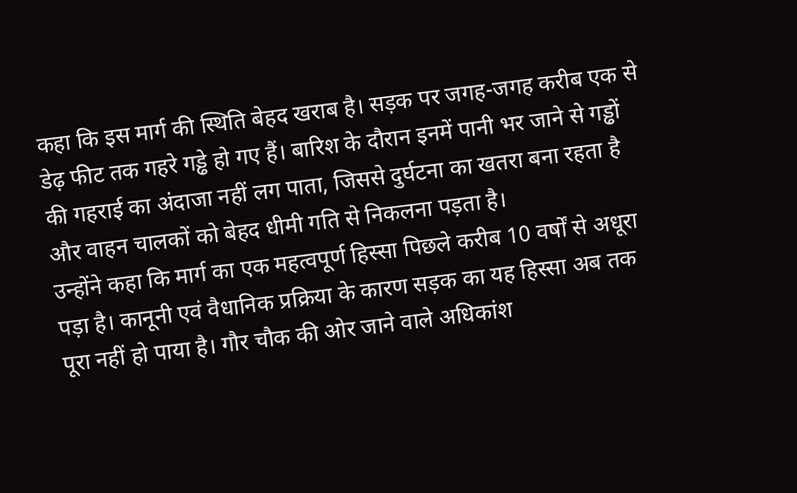कहा कि इस मार्ग की स्थिति बेहद खराब है। सड़क पर जगह-जगह करीब एक से डेढ़ फीट तक गहरे गड्ढे हो गए हैं। बारिश के दौरान इनमें पानी भर जाने से गड्ढों की गहराई का अंदाजा नहीं लग पाता, जिससे दुर्घटना का खतरा बना रहता है और वाहन चालकों को बेहद धीमी गति से निकलना पड़ता है।
उन्होंने कहा कि मार्ग का एक महत्वपूर्ण हिस्सा पिछले करीब 10 वर्षों से अधूरा पड़ा है। कानूनी एवं वैधानिक प्रक्रिया के कारण सड़क का यह हिस्सा अब तक पूरा नहीं हो पाया है। गौर चौक की ओर जाने वाले अधिकांश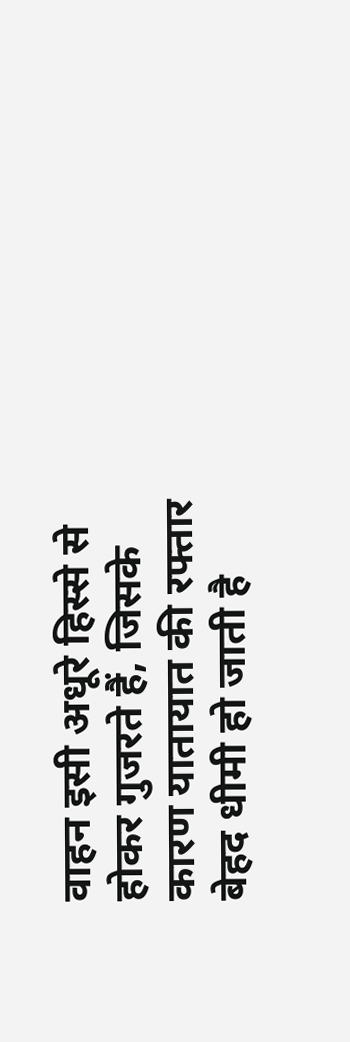वाहन इसी अधूरे हिस्से से होकर गुजरते हैं, जिसके कारण यातायात की रफ्तार बेहद धीमी हो जाती है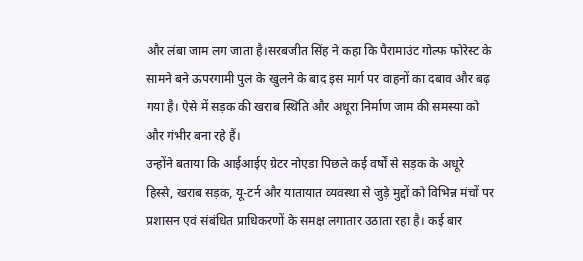और लंबा जाम लग जाता है।सरबजीत सिंह ने कहा कि पैरामाउंट गोल्फ फोरेस्ट के सामने बने ऊपरगामी पुल के खुलने के बाद इस मार्ग पर वाहनों का दबाव और बढ़ गया है। ऐसे में सड़क की खराब स्थिति और अधूरा निर्माण जाम की समस्या को और गंभीर बना रहे हैं।
उन्होंने बताया कि आईआईए ग्रेटर नोएडा पिछले कई वर्षों से सड़क के अधूरे हिस्से, खराब सड़क, यू-टर्न और यातायात व्यवस्था से जुड़े मुद्दों को विभिन्न मंचों पर प्रशासन एवं संबंधित प्राधिकरणों के समक्ष लगातार उठाता रहा है। कई बार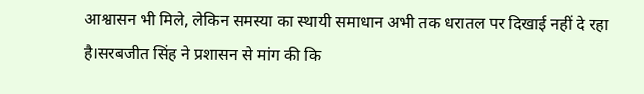आश्वासन भी मिले, लेकिन समस्या का स्थायी समाधान अभी तक धरातल पर दिखाई नहीं दे रहा है।सरबजीत सिंह ने प्रशासन से मांग की कि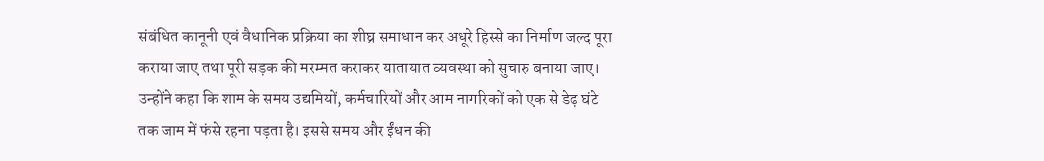संबंधित कानूनी एवं वैधानिक प्रक्रिया का शीघ्र समाधान कर अधूरे हिस्से का निर्माण जल्द पूरा कराया जाए तथा पूरी सड़क की मरम्मत कराकर यातायात व्यवस्था को सुचारु बनाया जाए। उन्होंने कहा कि शाम के समय उद्यमियों, कर्मचारियों और आम नागरिकों को एक से डेढ़ घंटे तक जाम में फंसे रहना पड़ता है। इससे समय और ईंधन की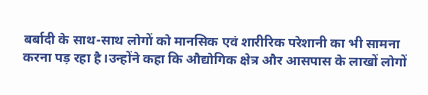बर्बादी के साथ-साथ लोगों को मानसिक एवं शारीरिक परेशानी का भी सामना करना पड़ रहा है।उन्होंने कहा कि औद्योगिक क्षेत्र और आसपास के लाखों लोगों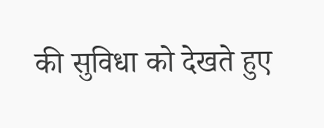की सुविधा को देखते हुए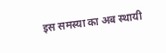इस समस्या का अब स्थायी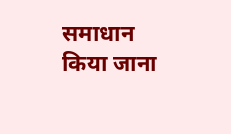समाधान किया जाना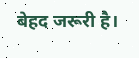बेहद जरूरी है।